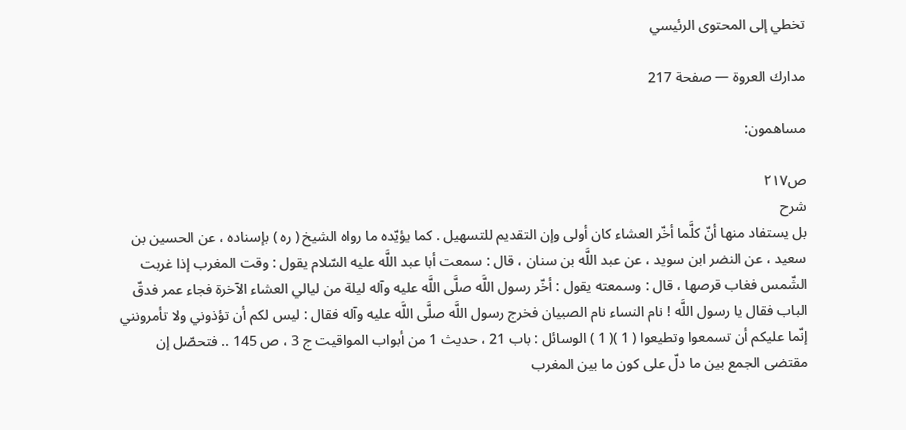تخطي إلى المحتوى الرئيسي

مدارك العروة — صفحة 217

مساهمون:

ص٢١٧
شرح
بل يستفاد منها أنّ كلَّما أخّر العشاء كان أولى وإن التقديم للتسهيل . كما يؤيّده ما رواه الشيخ ( ره ) بإسناده ، عن الحسين بن سعيد ، عن النضر ابن سويد ، عن عبد اللَّه بن سنان ، قال : سمعت أبا عبد اللَّه عليه السّلام يقول : وقت المغرب إذا غربت الشّمس فغاب قرصها ، قال : وسمعته يقول : أخّر رسول اللَّه صلَّى اللَّه عليه وآله ليلة من ليالي العشاء الآخرة فجاء عمر فدقّ الباب فقال يا رسول اللَّه ! نام النساء نام الصبيان فخرج رسول اللَّه صلَّى اللَّه عليه وآله فقال : ليس لكم أن تؤذوني ولا تأمرونني إنّما عليكم أن تسمعوا وتطيعوا ( 1 )( 1 ) الوسائل : باب 21 ، حديث 1 من أبواب المواقيت ج 3 ، ص 145 .. فتحصّل إن مقتضى الجمع بين ما دلّ على كون ما بين المغرب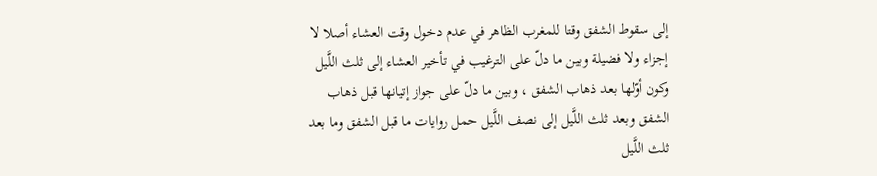إلى سقوط الشفق وقتا للمغرب الظاهر في عدم دخول وقت العشاء أصلا لا إجزاء ولا فضيلة وبين ما دلّ على الترغيب في تأخير العشاء إلى ثلث اللَّيل وكون أوّلها بعد ذهاب الشفق ، وبين ما دلّ على جواز إتيانها قبل ذهاب الشفق وبعد ثلث اللَّيل إلى نصف اللَّيل حمل روايات ما قبل الشفق وما بعد ثلث اللَّيل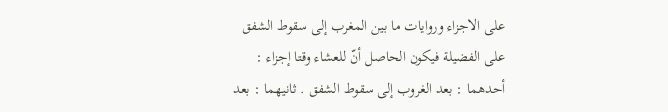على الاجزاء وروايات ما بين المغرب إلى سقوط الشفق على الفضيلة فيكون الحاصل أنّ للعشاء وقتا إجزاء : أحدهما : بعد الغروب إلى سقوط الشفق . ثانيهما : بعد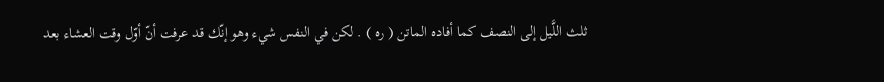ثلث اللَّيل إلى النصف كما أفاده الماتن ( ره ) . لكن في النفس شيء وهو إنّك قد عرفت أنّ أوّل وقت العشاء بعد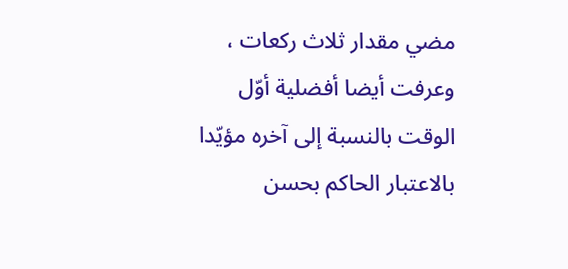مضي مقدار ثلاث ركعات ، وعرفت أيضا أفضلية أوّل الوقت بالنسبة إلى آخره مؤيّدا بالاعتبار الحاكم بحسن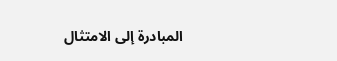المبادرة إلى الامتثال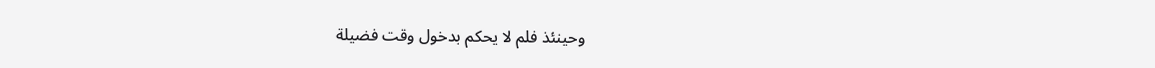وحينئذ فلم لا يحكم بدخول وقت فضيلة